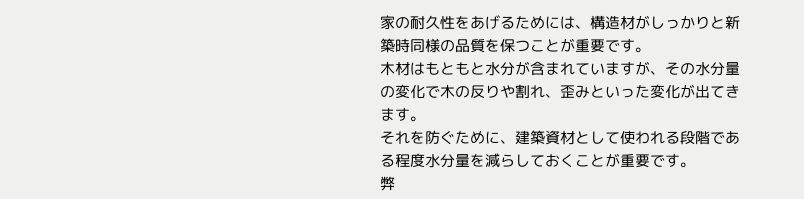家の耐久性をあげるためには、構造材がしっかりと新築時同様の品質を保つことが重要です。
木材はもともと水分が含まれていますが、その水分量の変化で木の反りや割れ、歪みといった変化が出てきます。
それを防ぐために、建築資材として使われる段階である程度水分量を減らしておくことが重要です。
弊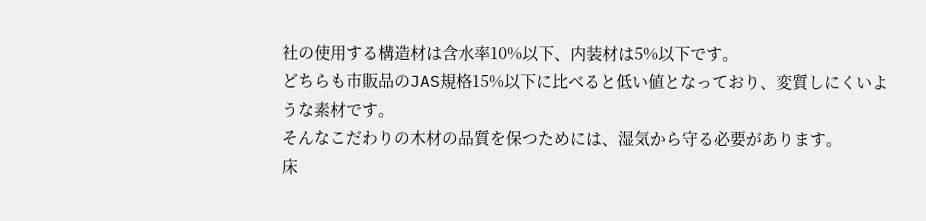社の使用する構造材は含水率10%以下、内装材は5%以下です。
どちらも市販品のJAS規格15%以下に比べると低い値となっており、変質しにくいような素材です。
そんなこだわりの木材の品質を保つためには、湿気から守る必要があります。
床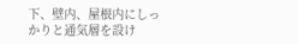下、壁内、屋根内にしっかりと通気層を設け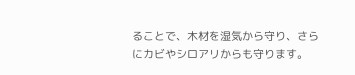ることで、木材を湿気から守り、さらにカビやシロアリからも守ります。